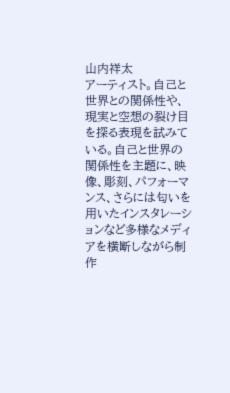山内祥太
アーティスト。自己と世界との関係性や、現実と空想の裂け目を探る表現を試みている。自己と世界の関係性を主題に、映像、彫刻、パフォーマンス、さらには匂いを用いたインスタレーションなど多様なメディアを横断しながら制作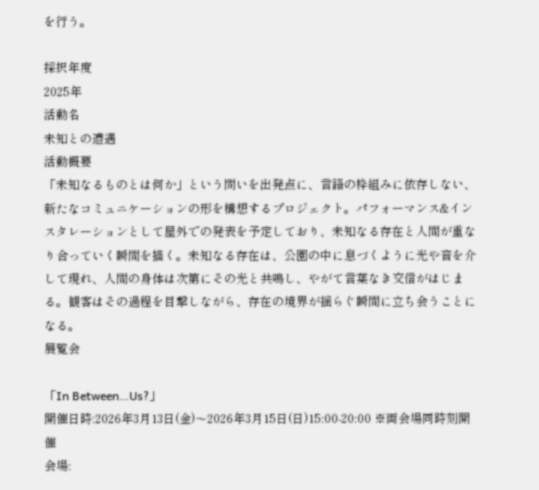を行う。

採択年度
2025年
活動名
未知との遭遇
活動概要
「未知なるものとは何か」という問いを出発点に、言語の枠組みに依存しない、新たなコミュニケーションの形を構想するプロジェクト。パフォーマンス&インスタレーションとして屋外での発表を予定しており、未知なる存在と人間が重なり合っていく瞬間を描く。未知なる存在は、公園の中に息づくように光や音を介して現れ、人間の身体は次第にその光と共鳴し、やがて言葉なき交信がはじまる。観客はその過程を目撃しながら、存在の境界が揺らぐ瞬間に立ち会うことになる。
展覧会

「In Between…Us?」
開催日時:2026年3月13日(金)〜2026年3月15日(日)15:00-20:00 ※両会場同時刻開催
会場: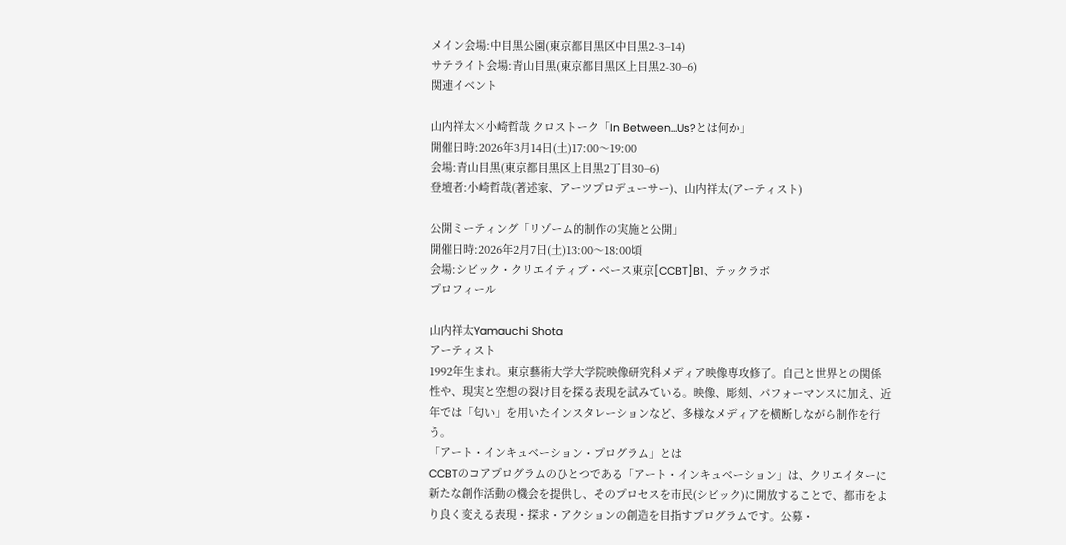メイン会場:中目黒公園(東京都目黒区中目黒2-3−14)
サテライト会場:青山目黒(東京都目黒区上目黒2-30−6)
関連イベント

山内祥太×小崎哲哉 クロストーク「In Between…Us?とは何か」
開催日時:2026年3月14日(土)17:00〜19:00
会場:青山目黒(東京都目黒区上目黒2丁目30−6)
登壇者:小崎哲哉(著述家、アーツプロデューサー)、山内祥太(アーティスト)

公開ミーティング「リゾーム的制作の実施と公開」
開催日時:2026年2月7日(土)13:00〜18:00頃
会場:シビック・クリエイティブ・ベース東京[CCBT]B1、テックラボ
プロフィール

山内祥太Yamauchi Shota
アーティスト
1992年生まれ。東京藝術大学大学院映像研究科メディア映像専攻修了。自己と世界との関係性や、現実と空想の裂け目を探る表現を試みている。映像、彫刻、パフォーマンスに加え、近年では「匂い」を用いたインスタレーションなど、多様なメディアを横断しながら制作を行う。
「アート・インキュベーション・プログラム」とは
CCBTのコアプログラムのひとつである「アート・インキュベーション」は、クリエイターに新たな創作活動の機会を提供し、そのプロセスを市民(シビック)に開放することで、都市をより良く変える表現・探求・アクションの創造を目指すプログラムです。公募・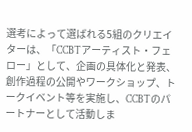選考によって選ばれる5組のクリエイターは、「CCBTアーティスト・フェロー」として、企画の具体化と発表、創作過程の公開やワークショップ、トークイベント等を実施し、CCBTのパートナーとして活動しま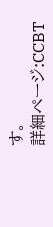す。
詳細ページ:CCBT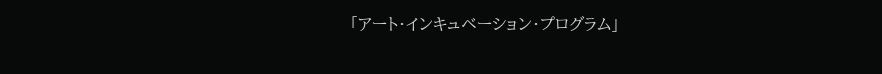「アート・インキュベーション・プログラム」